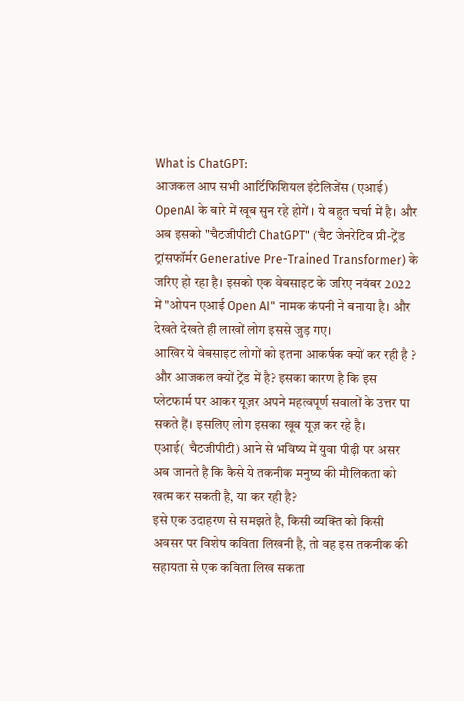What is ChatGPT:
आजकल आप सभी आर्टिफिशियल इंटेलिजेंस (एआई) OpenAI के बारे में खूब सुन रहे होगें । ये बहुत चर्चा में है। और अब इसको "चैटजीपीटी ChatGPT" (चैट जेनरेटिव प्री-ट्रेंड ट्रांसफॉर्मर Generative Pre-Trained Transformer) के जरिए हो रहा है। इसको एक वेबसाइट के जरिए नवंबर 2022 में "ओपन एआई Open AI" नामक कंपनी ने बनाया है। और देखते देखते ही लाखों लोग इससे जुड़ गए।
आखिर ये वेबसाइट लोगों को इतना आकर्षक क्यों कर रही है ? और आजकल क्यों ट्रेंड में है? इसका कारण है कि इस प्लेटफार्म पर आकर यूज़र अपने महत्वपूर्ण सवालों के उत्तर पा सकते हैं। इसलिए लोग इसका खूब यूज़ कर रहे है।
एआई( चैटजीपीटी) आने से भविष्य में युवा पीढ़ी पर असर
अब जानते है कि कैसे ये तकनीक मनुष्य की मौलिकता को खत्म कर सकती है, या कर रही है?
इसे एक उदाहरण से समझते है, किसी व्यक्ति को किसी अवसर पर विशेष कविता लिखनी है, तो वह इस तकनीक की सहायता से एक कविता लिख सकता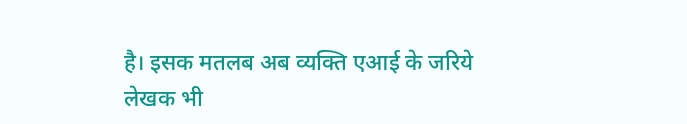है। इसक मतलब अब व्यक्ति एआई के जरिये लेखक भी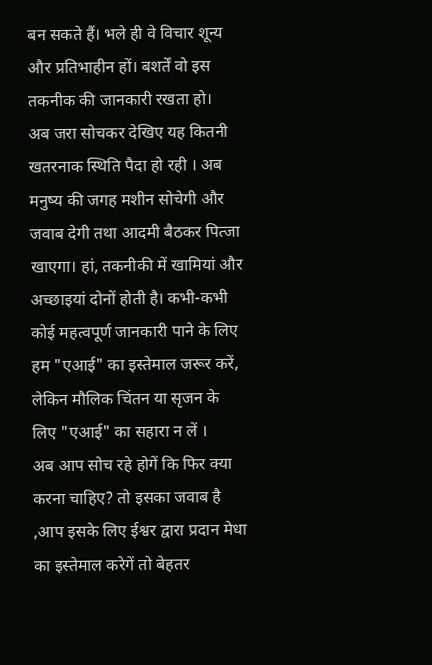बन सकते हैं। भले ही वे विचार शून्य और प्रतिभाहीन हों। बशर्तें वो इस तकनीक की जानकारी रखता हो।
अब जरा सोचकर देखिए यह कितनी खतरनाक स्थिति पैदा हो रही । अब मनुष्य की जगह मशीन सोचेगी और जवाब देगी तथा आदमी बैठकर पित्जा खाएगा। हां, तकनीकी में खामियां और अच्छाइयां दोनों होती है। कभी-कभी कोई महत्वपूर्ण जानकारी पाने के लिए हम "एआई" का इस्तेमाल जरूर करें, लेकिन मौलिक चिंतन या सृजन के लिए "एआई" का सहारा न लें ।
अब आप सोच रहे होगें कि फिर क्या करना चाहिए? तो इसका जवाब है ,आप इसके लिए ईश्वर द्वारा प्रदान मेधा का इस्तेमाल करेगें तो बेहतर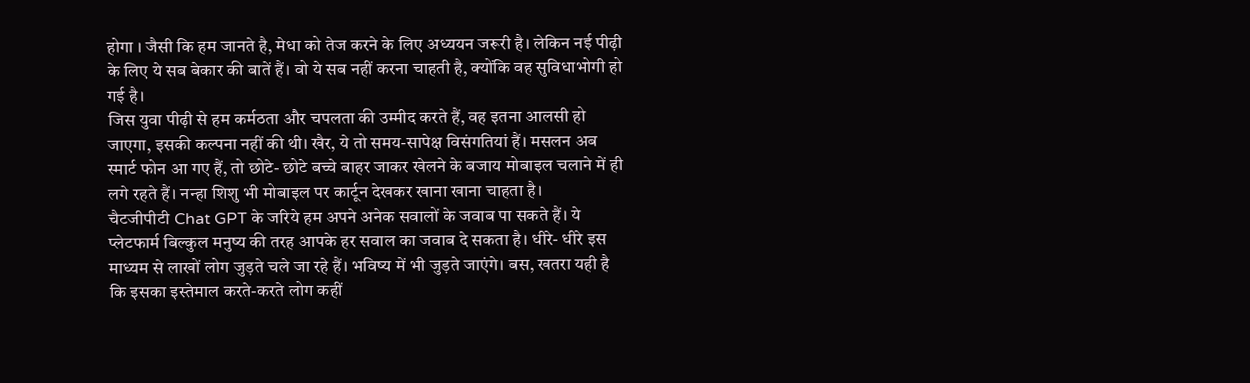होगा । जैसी कि हम जानते है, मेधा को तेज करने के लिए अध्ययन जरूरी है। लेकिन नई पीढ़ी के लिए ये सब बेकार की बातें हैं। वो ये सब नहीं करना चाहती है, क्योंकि वह सुविधाभोगी हो गई है।
जिस युवा पीढ़ी से हम कर्मठता और चपलता की उम्मीद करते हैं, वह इतना आलसी हो जाएगा, इसकी कल्पना नहीं की थी। खैर, ये तो समय-सापेक्ष विसंगतियां हैं। मसलन अब स्मार्ट फोन आ गए हैं, तो छोटे- छोटे बच्चे बाहर जाकर खेलने के बजाय मोबाइल चलाने में ही लगे रहते हैं। नन्हा शिशु भी मोबाइल पर कार्टून देखकर खाना खाना चाहता है।
चैटजीपीटी Chat GPT के जरिये हम अपने अनेक सवालों के जवाब पा सकते हैं। ये प्लेटफार्म बिल्कुल मनुष्य की तरह आपके हर सवाल का जवाब दे सकता है। धीरे- धीरे इस माध्यम से लाखों लोग जुड़ते चले जा रहे हैं। भविष्य में भी जुड़ते जाएंगे। बस, खतरा यही है कि इसका इस्तेमाल करते-करते लोग कहीं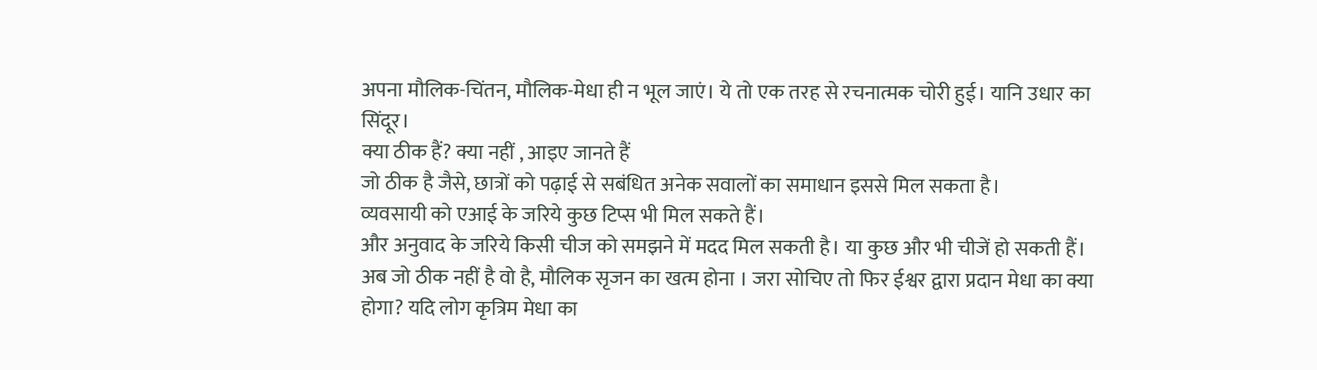अपना मौलिक-चिंतन, मौलिक-मेधा ही न भूल जाएं। ये तो एक तरह से रचनात्मक चोरी हुई। यानि उधार का सिंदूर।
क्या ठीक हैं? क्या नहीं , आइए जानते हैं
जो ठीक है जैसे, छात्रों को पढ़ाई से सबंधित अनेक सवालों का समाधान इससे मिल सकता है।
व्यवसायी को एआई के जरिये कुछ टिप्स भी मिल सकते हैं।
और अनुवाद के जरिये किसी चीज को समझने में मदद मिल सकती है। या कुछ और भी चीजें हो सकती हैं।
अब जो ठीक नहीं है वो है, मौलिक सृजन का खत्म होना । जरा सोचिए तो फिर ईश्वर द्वारा प्रदान मेधा का क्या होगा? यदि लोग कृत्रिम मेधा का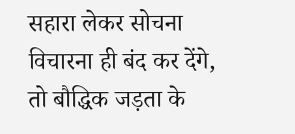सहारा लेकर सोचना विचारना ही बंद कर देंगे, तो बौद्धिक जड़ता के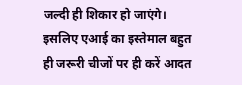जल्दी ही शिकार हो जाएंगे। इसलिए एआई का इस्तेमाल बहुत ही जरूरी चीजों पर ही करें आदत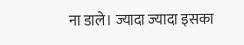ना डाले। ज्यादा ज्यादा इसका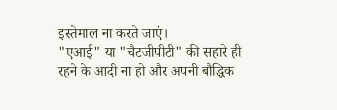इस्तेमाल ना करते जाएं।
"एआई" या "चैटजीपीटी" की सहारे ही रहने के आदी ना हो और अपनी बौद्धिक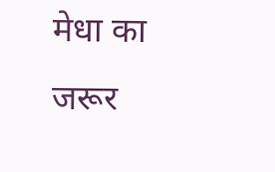मेधा का जरूर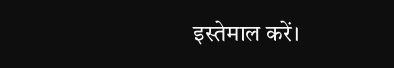इस्तेमाल करें।